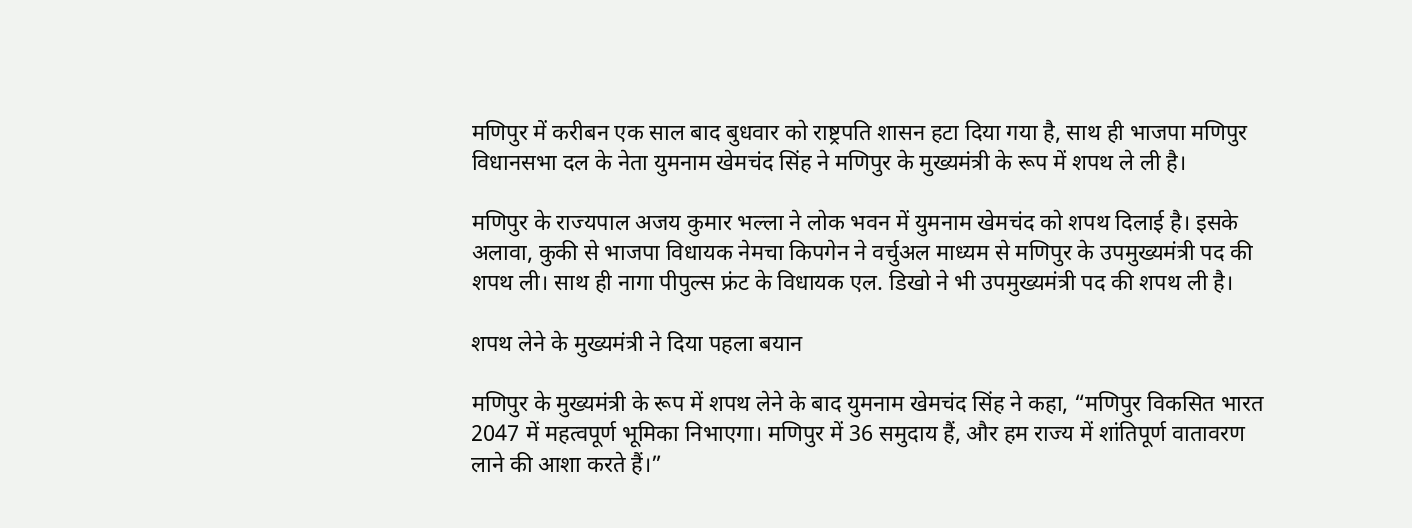मणिपुर में करीबन एक साल बाद बुधवार को राष्ट्रपति शासन हटा दिया गया है, साथ ही भाजपा मणिपुर विधानसभा दल के नेता युमनाम खेमचंद सिंह ने मणिपुर के मुख्यमंत्री के रूप में शपथ ले ली है।

मणिपुर के राज्यपाल अजय कुमार भल्ला ने लोक भवन में युमनाम खेमचंद को शपथ दिलाई है। इसके अलावा, कुकी से भाजपा विधायक नेमचा किपगेन ने वर्चुअल माध्यम से मणिपुर के उपमुख्यमंत्री पद की शपथ ली। साथ ही नागा पीपुल्स फ्रंट के विधायक एल. डिखो ने भी उपमुख्यमंत्री पद की शपथ ली है।

शपथ लेने के मुख्यमंत्री ने दिया पहला बयान

मणिपुर के मुख्यमंत्री के रूप में शपथ लेने के बाद युमनाम खेमचंद सिंह ने कहा, “मणिपुर विकसित भारत 2047 में महत्वपूर्ण भूमिका निभाएगा। मणिपुर में 36 समुदाय हैं, और हम राज्य में शांतिपूर्ण वातावरण लाने की आशा करते हैं।”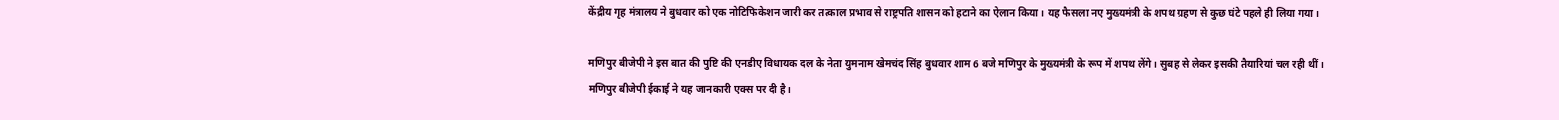केंद्रीय गृह मंत्रालय ने बुधवार को एक नोटिफिकेशन जारी कर तत्काल प्रभाव से राष्ट्रपति शासन को हटाने का ऐलान किया। यह फैसला नए मुख्यमंत्री के शपथ ग्रहण से कुछ घंटे पहले ही लिया गया।

मणिपुर बीजेपी ने इस बात की पुष्टि की एनडीए विधायक दल के नेता युमनाम खेमचंद सिंह बुधवार शाम 6 बजे मणिपुर के मुख्यमंत्री के रूप में शपथ लेंगे। सुबह से लेकर इसकी तैयारियां चल रही थीं। मणिपुर बीजेपी ईकाई ने यह जानकारी एक्स पर दी है।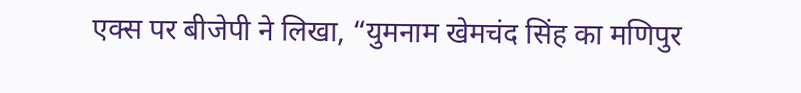एक्स पर बीजेपी ने लिखा, “युमनाम खेमचंद सिंह का मणिपुर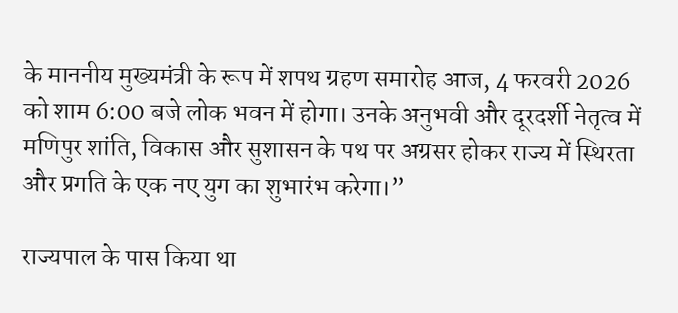के माननीय मुख्यमंत्री के रूप में शपथ ग्रहण समारोह आज, 4 फरवरी 2026 को शाम 6:00 बजे लोक भवन में होगा। उनके अनुभवी और दूरदर्शी नेतृत्व में मणिपुर शांति, विकास और सुशासन के पथ पर अग्रसर होकर राज्य में स्थिरता और प्रगति के एक नए युग का शुभारंभ करेगा।”

राज्यपाल के पास किया था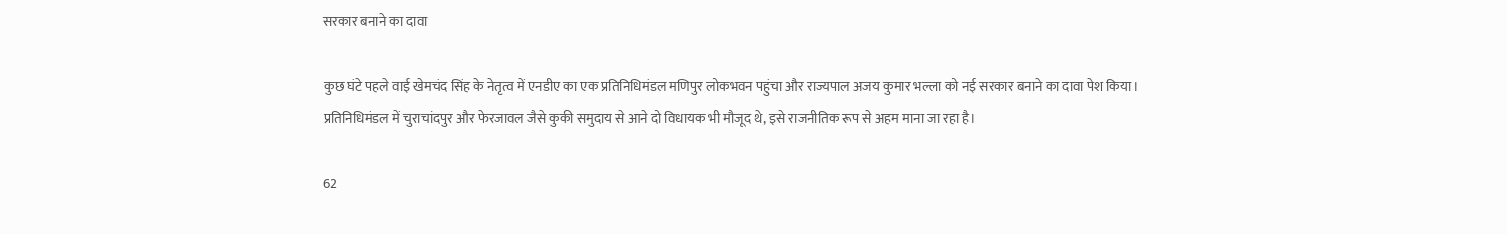सरकार बनाने का दावा

कुछ घंटे पहले वाई खेमचंद सिंह के नेतृत्व में एनडीए का एक प्रतिनिधिमंडल मणिपुर लोकभवन पहुंचा और राज्यपाल अजय कुमार भल्ला को नई सरकार बनाने का दावा पेश किया। प्रतिनिधिमंडल में चुराचांदपुर और फेरजावल जैसे कुकी समुदाय से आने दो विधायक भी मौजूद थे, इसे राजनीतिक रूप से अहम माना जा रहा है।

62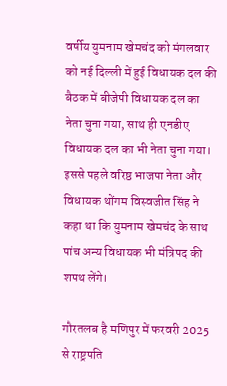वर्षीय युमनाम खेमचंद को मंगलवार को नई दिल्ली में हुई विधायक दल की बैठक में बीजेपी विधायक दल का नेता चुना गया, साथ ही एनडीए विधायक दल का भी नेता चुना गया। इससे पहले वरिष्ठ भाजपा नेता और विधायक थोंगम विस्वजीत सिंह ने कहा था कि युमनाम खेमचंद के साथ पांच अन्य विधायक भी मंत्रिपद की शपथ लेंगे।

गौरतलब है मणिपुर में फरवरी 2025 से राष्ट्रपति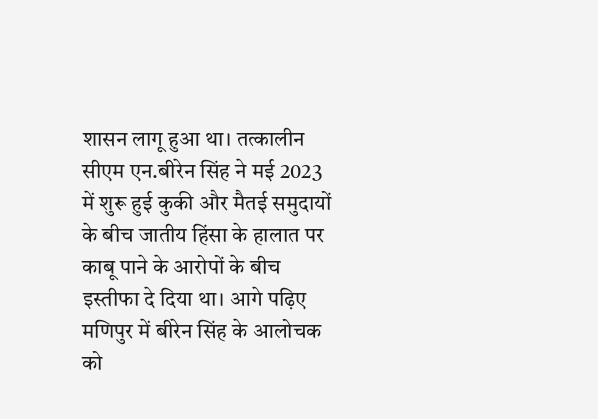शासन लागू हुआ था। तत्कालीन सीएम एन.बीरेन सिंह ने मई 2023 में शुरू हुई कुकी और मैतई समुदायों के बीच जातीय हिंसा के हालात पर काबू पाने के आरोपों के बीच इस्तीफा दे दिया था। आगे पढ़िए मणिपुर में बीरेन सिंह के आलोचक को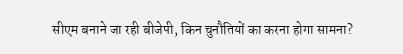सीएम बनाने जा रही बीजेपी, किन चुनौतियों का करना होगा सामना?